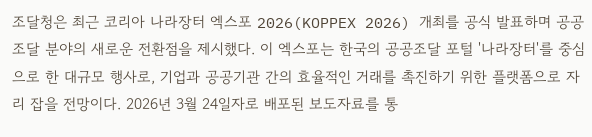조달청은 최근 코리아 나라장터 엑스포 2026(KOPPEX 2026) 개최를 공식 발표하며 공공조달 분야의 새로운 전환점을 제시했다. 이 엑스포는 한국의 공공조달 포털 '나라장터'를 중심으로 한 대규모 행사로, 기업과 공공기관 간의 효율적인 거래를 촉진하기 위한 플랫폼으로 자리 잡을 전망이다. 2026년 3월 24일자로 배포된 보도자료를 통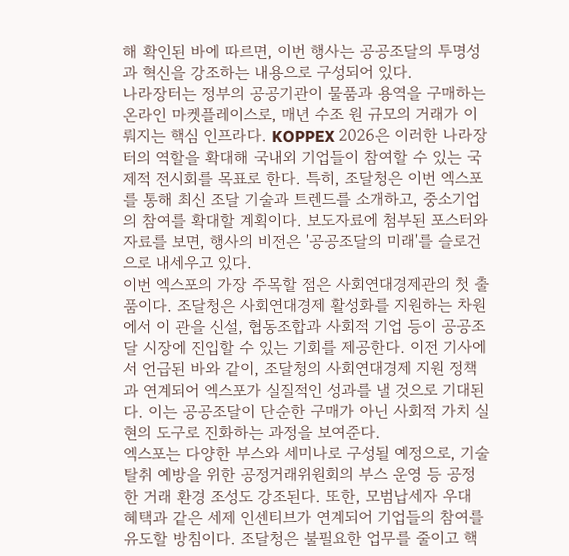해 확인된 바에 따르면, 이번 행사는 공공조달의 투명성과 혁신을 강조하는 내용으로 구성되어 있다.
나라장터는 정부의 공공기관이 물품과 용역을 구매하는 온라인 마켓플레이스로, 매년 수조 원 규모의 거래가 이뤄지는 핵심 인프라다. KOPPEX 2026은 이러한 나라장터의 역할을 확대해 국내외 기업들이 참여할 수 있는 국제적 전시회를 목표로 한다. 특히, 조달청은 이번 엑스포를 통해 최신 조달 기술과 트렌드를 소개하고, 중소기업의 참여를 확대할 계획이다. 보도자료에 첨부된 포스터와 자료를 보면, 행사의 비전은 '공공조달의 미래'를 슬로건으로 내세우고 있다.
이번 엑스포의 가장 주목할 점은 사회연대경제관의 첫 출품이다. 조달청은 사회연대경제 활성화를 지원하는 차원에서 이 관을 신설, 협동조합과 사회적 기업 등이 공공조달 시장에 진입할 수 있는 기회를 제공한다. 이전 기사에서 언급된 바와 같이, 조달청의 사회연대경제 지원 정책과 연계되어 엑스포가 실질적인 성과를 낼 것으로 기대된다. 이는 공공조달이 단순한 구매가 아닌 사회적 가치 실현의 도구로 진화하는 과정을 보여준다.
엑스포는 다양한 부스와 세미나로 구성될 예정으로, 기술 탈취 예방을 위한 공정거래위원회의 부스 운영 등 공정한 거래 환경 조성도 강조된다. 또한, 모범납세자 우대 혜택과 같은 세제 인센티브가 연계되어 기업들의 참여를 유도할 방침이다. 조달청은 불필요한 업무를 줄이고 핵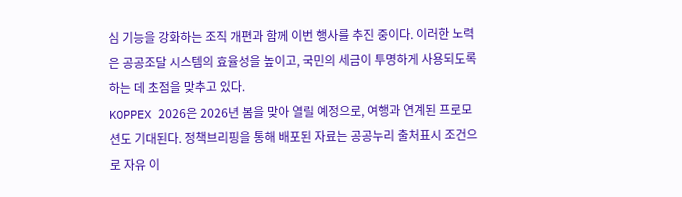심 기능을 강화하는 조직 개편과 함께 이번 행사를 추진 중이다. 이러한 노력은 공공조달 시스템의 효율성을 높이고, 국민의 세금이 투명하게 사용되도록 하는 데 초점을 맞추고 있다.
KOPPEX 2026은 2026년 봄을 맞아 열릴 예정으로, 여행과 연계된 프로모션도 기대된다. 정책브리핑을 통해 배포된 자료는 공공누리 출처표시 조건으로 자유 이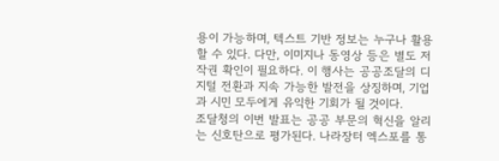용이 가능하며, 텍스트 기반 정보는 누구나 활용할 수 있다. 다만, 이미지나 동영상 등은 별도 저작권 확인이 필요하다. 이 행사는 공공조달의 디지털 전환과 지속 가능한 발전을 상징하며, 기업과 시민 모두에게 유익한 기회가 될 것이다.
조달청의 이번 발표는 공공 부문의 혁신을 알리는 신호탄으로 평가된다. 나라장터 엑스포를 통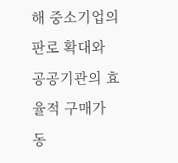해 중소기업의 판로 확대와 공공기관의 효율적 구매가 동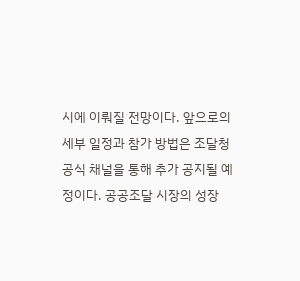시에 이뤄질 전망이다. 앞으로의 세부 일정과 참가 방법은 조달청 공식 채널을 통해 추가 공지될 예정이다. 공공조달 시장의 성장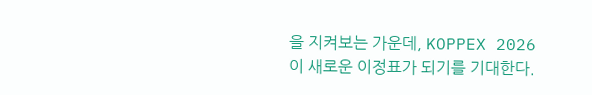을 지켜보는 가운데, KOPPEX 2026이 새로운 이정표가 되기를 기대한다.